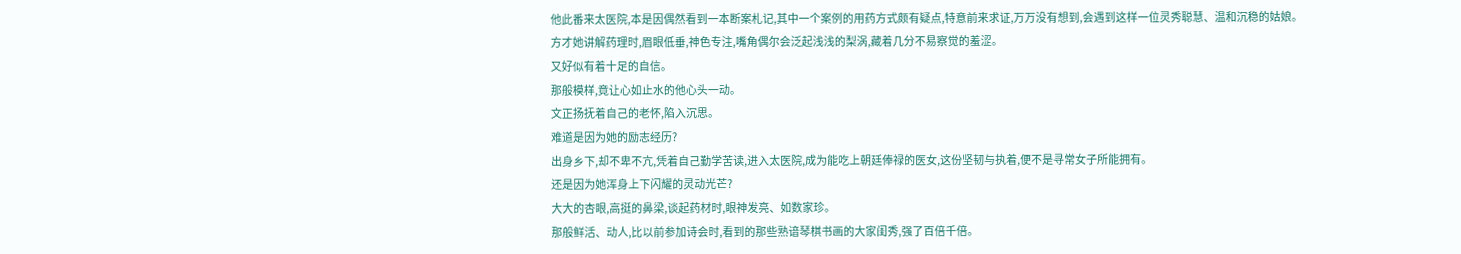他此番来太医院,本是因偶然看到一本断案札记,其中一个案例的用药方式颇有疑点,特意前来求证,万万没有想到,会遇到这样一位灵秀聪慧、温和沉稳的姑娘。
方才她讲解药理时,眉眼低垂,神色专注,嘴角偶尔会泛起浅浅的梨涡,藏着几分不易察觉的羞涩。
又好似有着十足的自信。
那般模样,竟让心如止水的他心头一动。
文正扬抚着自己的老怀,陷入沉思。
难道是因为她的励志经历?
出身乡下,却不卑不亢,凭着自己勤学苦读,进入太医院,成为能吃上朝廷俸禄的医女,这份坚韧与执着,便不是寻常女子所能拥有。
还是因为她浑身上下闪耀的灵动光芒?
大大的杏眼,高挺的鼻梁,谈起药材时,眼神发亮、如数家珍。
那般鲜活、动人,比以前参加诗会时,看到的那些熟谙琴棋书画的大家闺秀,强了百倍千倍。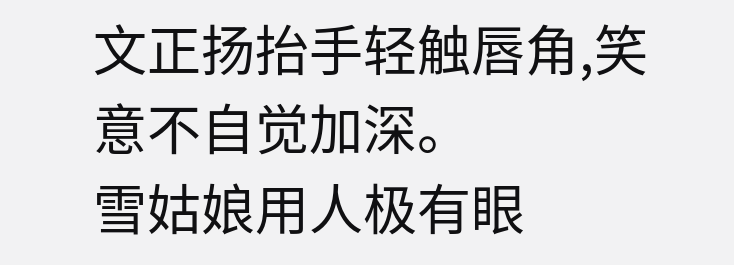文正扬抬手轻触唇角,笑意不自觉加深。
雪姑娘用人极有眼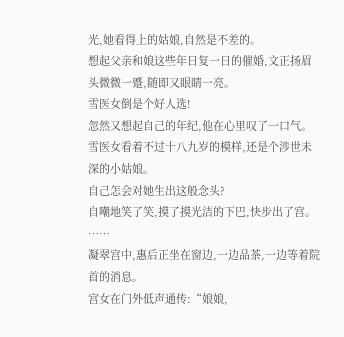光,她看得上的姑娘,自然是不差的。
想起父亲和娘这些年日复一日的催婚,文正扬眉头微微一蹙,随即又眼睛一亮。
雪医女倒是个好人选!
忽然又想起自己的年纪,他在心里叹了一口气。
雪医女看着不过十八九岁的模样,还是个涉世未深的小姑娘。
自己怎会对她生出这般念头?
自嘲地笑了笑,摸了摸光洁的下巴,快步出了宫。
……
凝翠宫中,惠后正坐在窗边,一边品茶,一边等着院首的消息。
宫女在门外低声通传:“娘娘,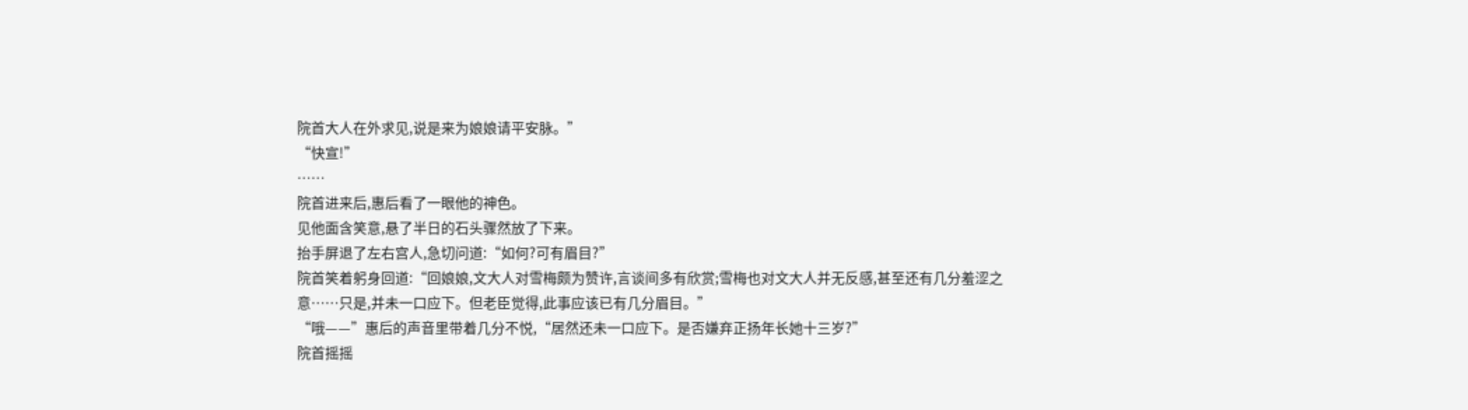院首大人在外求见,说是来为娘娘请平安脉。”
“快宣!”
……
院首进来后,惠后看了一眼他的神色。
见他面含笑意,悬了半日的石头骤然放了下来。
抬手屏退了左右宫人,急切问道:“如何?可有眉目?”
院首笑着躬身回道:“回娘娘,文大人对雪梅颇为赞许,言谈间多有欣赏;雪梅也对文大人并无反感,甚至还有几分羞涩之意……只是,并未一口应下。但老臣觉得,此事应该已有几分眉目。”
“哦——”惠后的声音里带着几分不悦,“居然还未一口应下。是否嫌弃正扬年长她十三岁?”
院首摇摇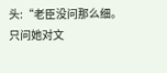头:“老臣没问那么细。只问她对文